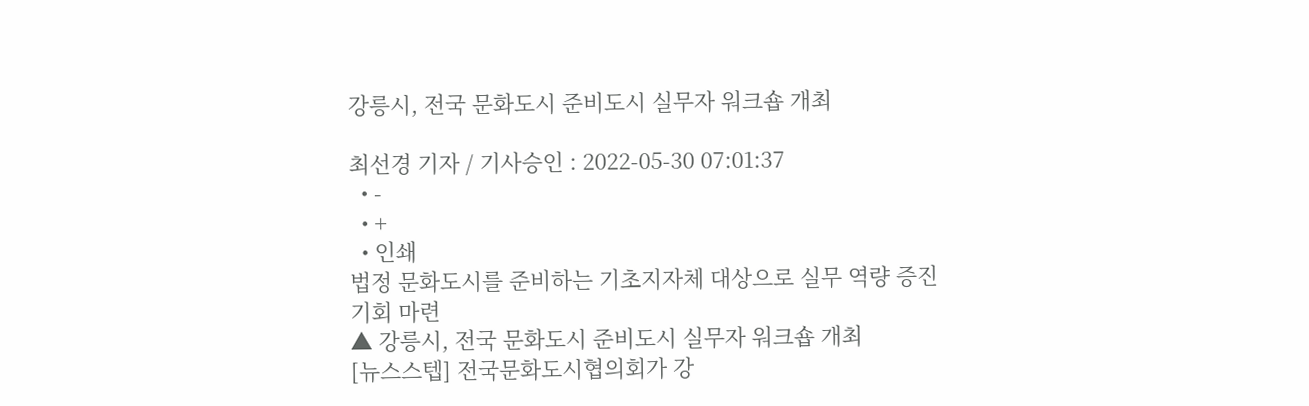강릉시, 전국 문화도시 준비도시 실무자 워크숍 개최

최선경 기자 / 기사승인 : 2022-05-30 07:01:37
  • -
  • +
  • 인쇄
법정 문화도시를 준비하는 기초지자체 대상으로 실무 역량 증진 기회 마련
▲ 강릉시, 전국 문화도시 준비도시 실무자 워크숍 개최
[뉴스스텝] 전국문화도시협의회가 강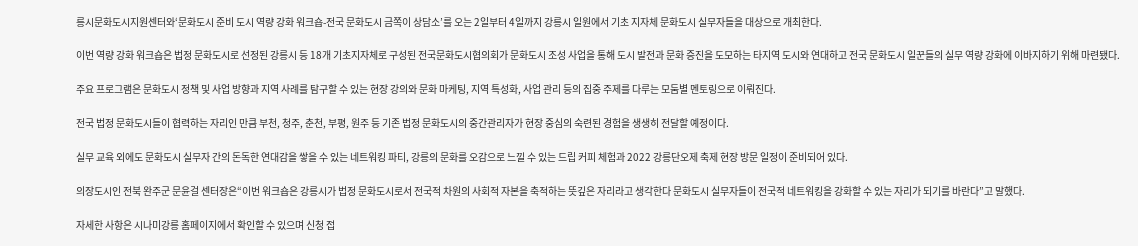릉시문화도시지원센터와‘문화도시 준비 도시 역량 강화 워크숍-전국 문화도시 금쪽이 상담소’를 오는 2일부터 4일까지 강릉시 일원에서 기초 지자체 문화도시 실무자들을 대상으로 개최한다.

이번 역량 강화 워크숍은 법정 문화도시로 선정된 강릉시 등 18개 기초지자체로 구성된 전국문화도시협의회가 문화도시 조성 사업을 통해 도시 발전과 문화 증진을 도모하는 타지역 도시와 연대하고 전국 문화도시 일꾼들의 실무 역량 강화에 이바지하기 위해 마련됐다.

주요 프로그램은 문화도시 정책 및 사업 방향과 지역 사례를 탐구할 수 있는 현장 강의와 문화 마케팅, 지역 특성화, 사업 관리 등의 집중 주제를 다루는 모둠별 멘토링으로 이뤄진다.

전국 법정 문화도시들이 협력하는 자리인 만큼 부천, 청주, 춘천, 부평, 원주 등 기존 법정 문화도시의 중간관리자가 현장 중심의 숙련된 경험을 생생히 전달할 예정이다.

실무 교육 외에도 문화도시 실무자 간의 돈독한 연대감을 쌓을 수 있는 네트워킹 파티, 강릉의 문화를 오감으로 느낄 수 있는 드립 커피 체험과 2022 강릉단오제 축제 현장 방문 일정이 준비되어 있다.

의장도시인 전북 완주군 문윤걸 센터장은“이번 워크숍은 강릉시가 법정 문화도시로서 전국적 차원의 사회적 자본을 축적하는 뜻깊은 자리라고 생각한다 문화도시 실무자들이 전국적 네트워킹을 강화할 수 있는 자리가 되기를 바란다”고 말했다.

자세한 사항은 시나미강릉 홈페이지에서 확인할 수 있으며 신청 접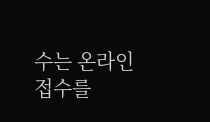수는 온라인 접수를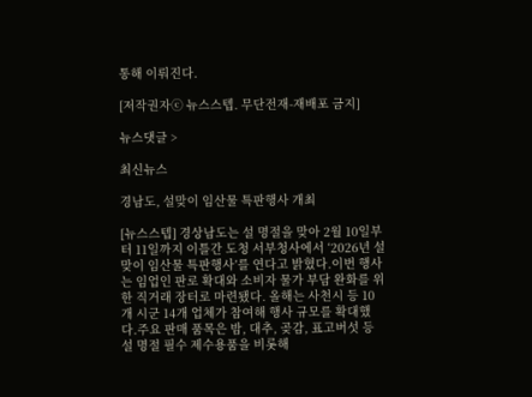통해 이뤄진다.

[저작권자ⓒ 뉴스스텝. 무단전재-재배포 금지]

뉴스댓글 >

최신뉴스

경남도, 설맞이 임산물 특판행사 개최

[뉴스스텝] 경상남도는 설 명절을 맞아 2월 10일부터 11일까지 이틀간 도청 서부청사에서 ‘2026년 설맞이 임산물 특판행사’를 연다고 밝혔다.이번 행사는 임업인 판로 확대와 소비자 물가 부담 완화를 위한 직거래 장터로 마련됐다. 올해는 사천시 등 10개 시군 14개 업체가 참여해 행사 규모를 확대했다.주요 판매 품목은 밤, 대추, 곶감, 표고버섯 등 설 명절 필수 제수용품을 비롯해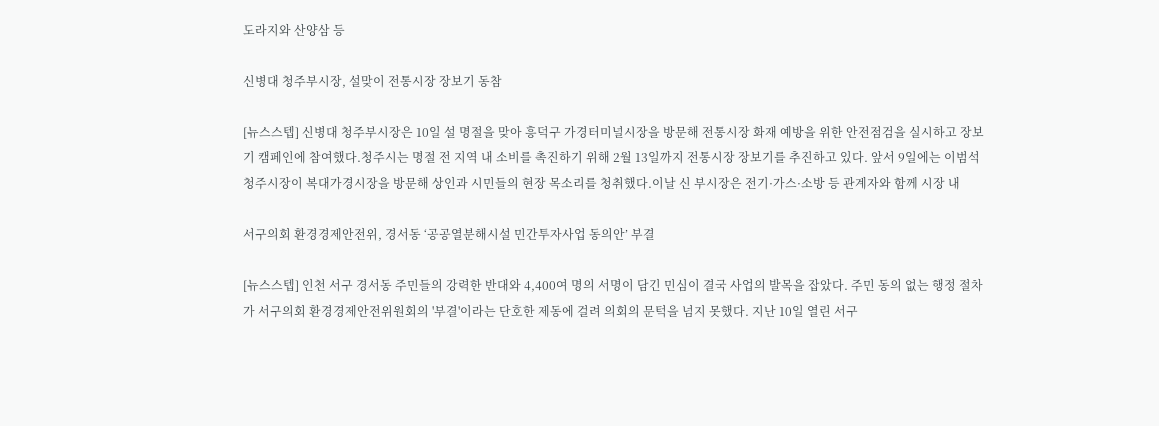도라지와 산양삼 등

신병대 청주부시장, 설맞이 전통시장 장보기 동참

[뉴스스텝] 신병대 청주부시장은 10일 설 명절을 맞아 흥덕구 가경터미널시장을 방문해 전통시장 화재 예방을 위한 안전점검을 실시하고 장보기 캠페인에 참여했다.청주시는 명절 전 지역 내 소비를 촉진하기 위해 2월 13일까지 전통시장 장보기를 추진하고 있다. 앞서 9일에는 이범석 청주시장이 복대가경시장을 방문해 상인과 시민들의 현장 목소리를 청취했다.이날 신 부시장은 전기·가스·소방 등 관계자와 함께 시장 내

서구의회 환경경제안전위, 경서동 ‘공공열분해시설 민간투자사업 동의안’ 부결

[뉴스스텝] 인천 서구 경서동 주민들의 강력한 반대와 4,400여 명의 서명이 담긴 민심이 결국 사업의 발목을 잡았다. 주민 동의 없는 행정 절차가 서구의회 환경경제안전위원회의 '부결'이라는 단호한 제동에 걸려 의회의 문턱을 넘지 못했다. 지난 10일 열린 서구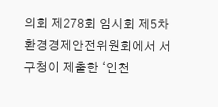의회 제278회 임시회 제5차 환경경제안전위원회에서 서구청이 제출한 ‘인천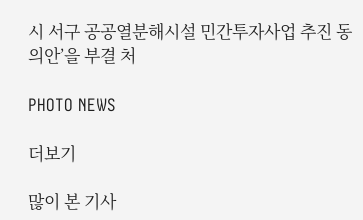시 서구 공공열분해시설 민간투자사업 추진 동의안’을 부결 처

PHOTO NEWS

더보기

많이 본 기사